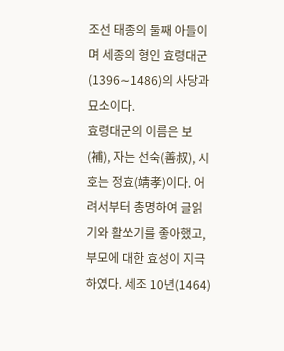조선 태종의 둘째 아들이며 세종의 형인 효령대군(1396∼1486)의 사당과 묘소이다.
효령대군의 이름은 보(補), 자는 선숙(善叔), 시호는 정효(靖孝)이다. 어려서부터 총명하여 글읽기와 활쏘기를 좋아했고, 부모에 대한 효성이 지극하였다. 세조 10년(1464)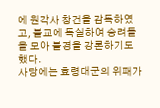에 원각사 창건을 감독하였고, 불교에 독실하여 승려들을 모아 불경을 강론하기도 했다.
사당에는 효령대군의 위패가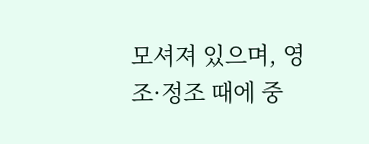모셔져 있으며, 영조·정조 때에 중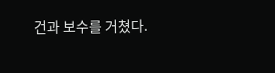건과 보수를 거쳤다.